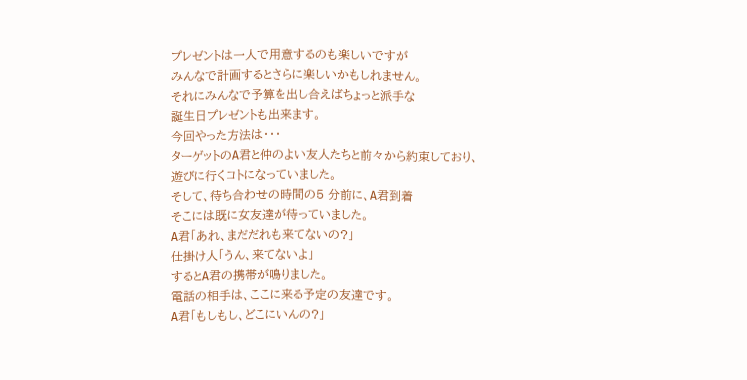プレゼントは一人で用意するのも楽しいですが
みんなで計画するとさらに楽しいかもしれません。
それにみんなで予算を出し合えばちょっと派手な
誕生日プレゼントも出来ます。
今回やった方法は・・・
ターゲットのA君と仲のよい友人たちと前々から約束しており、
遊びに行くコトになっていました。
そして、待ち合わせの時間の5 分前に、A君到着
そこには既に女友達が待っていました。
A君「あれ、まだだれも来てないの?」
仕掛け人「うん、来てないよ」
するとA君の携帯が鳴りました。
電話の相手は、ここに来る予定の友達です。
A君「もしもし、どこにいんの?」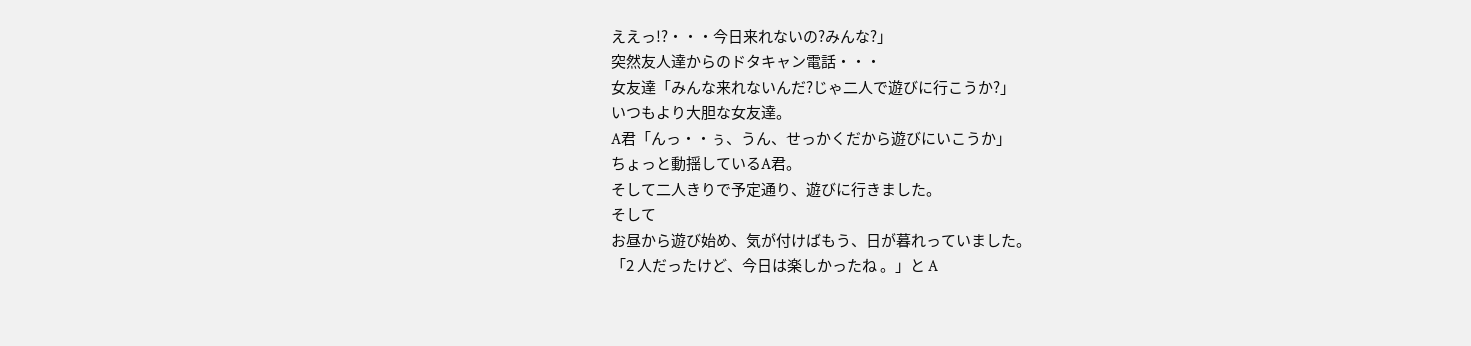ええっ!?・・・今日来れないの?みんな?」
突然友人達からのドタキャン電話・・・
女友達「みんな来れないんだ?じゃ二人で遊びに行こうか?」
いつもより大胆な女友達。
A君「んっ・・ぅ、うん、せっかくだから遊びにいこうか」
ちょっと動揺しているA君。
そして二人きりで予定通り、遊びに行きました。
そして
お昼から遊び始め、気が付けばもう、日が暮れっていました。
「2 人だったけど、今日は楽しかったね 。」と A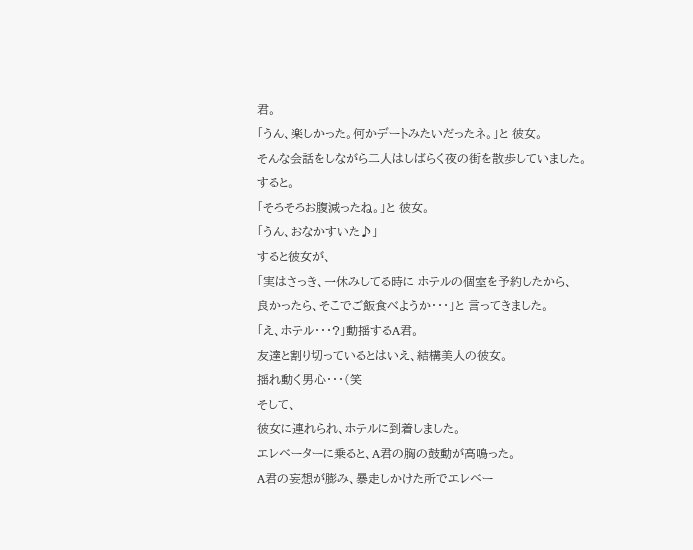君。
「うん、楽しかった。何かデートみたいだったネ。」と 彼女。
そんな会話をしながら二人はしばらく夜の街を散歩していました。
すると。
「そろそろお腹減ったね。」と 彼女。
「うん、おなかすいた♪」
すると彼女が、
「実はさっき、一休みしてる時に ホテルの個室を予約したから、
良かったら、そこでご飯食べようか・・・」と 言ってきました。
「え、ホテル・・・?」動揺するA君。
友達と割り切っているとはいえ、結構美人の彼女。
揺れ動く男心・・・(笑
そして、
彼女に連れられ、ホテルに到着しました。
エレベーターに乗ると、A君の胸の鼓動が高鳴った。
A君の妄想が膨み、暴走しかけた所でエレベー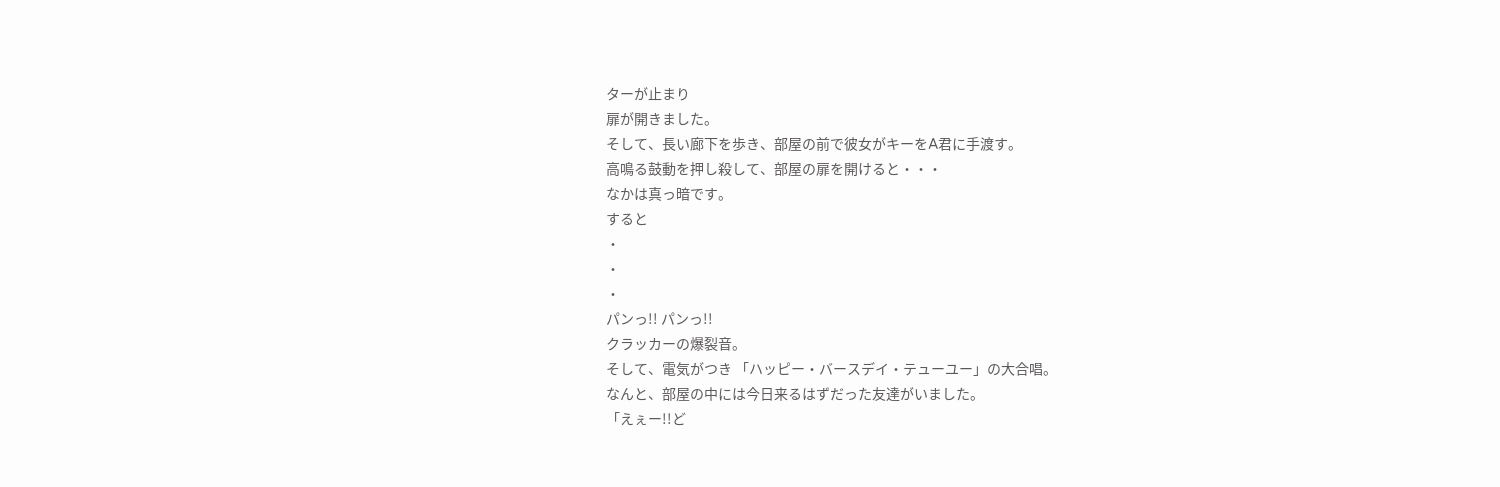ターが止まり
扉が開きました。
そして、長い廊下を歩き、部屋の前で彼女がキーをA君に手渡す。
高鳴る鼓動を押し殺して、部屋の扉を開けると・・・
なかは真っ暗です。
すると
・
・
・
パンっ!! パンっ!!
クラッカーの爆裂音。
そして、電気がつき 「ハッピー・バースデイ・テューユー」の大合唱。
なんと、部屋の中には今日来るはずだった友達がいました。
「えぇー!!ど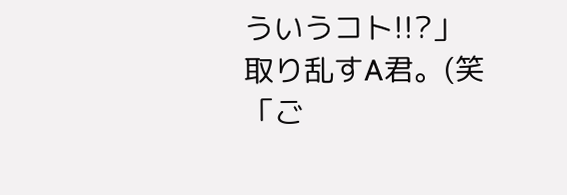ういうコト!!?」
取り乱すA君。(笑
「ご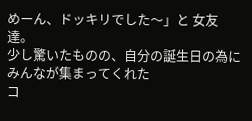めーん、ドッキリでした〜」と 女友達。
少し驚いたものの、自分の誕生日の為にみんなが集まってくれた
コ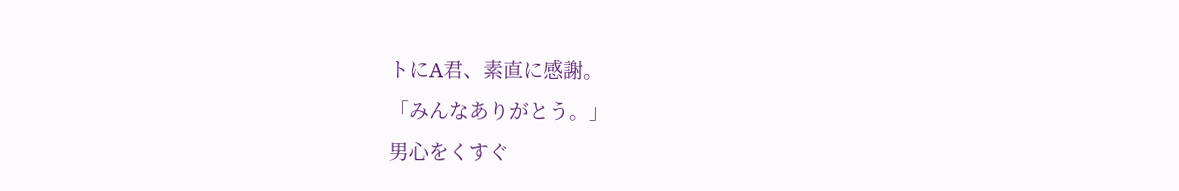トにA君、素直に感謝。
「みんなありがとう。」
男心をくすぐ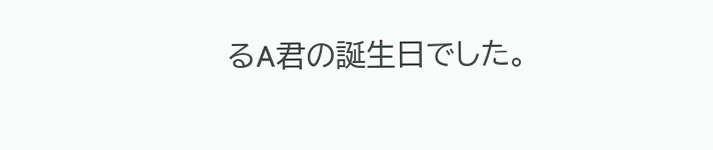るA君の誕生日でした。